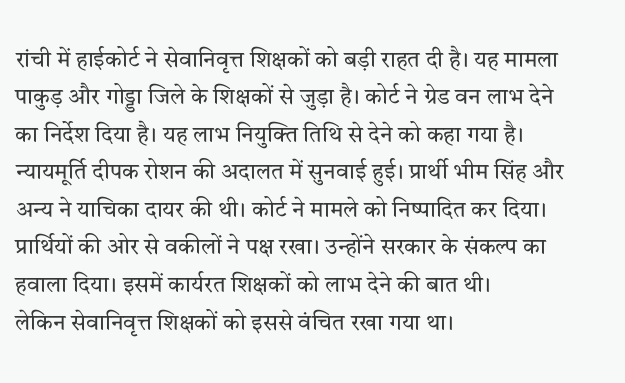रांची में हाईकोर्ट ने सेवानिवृत्त शिक्षकों को बड़ी राहत दी है। यह मामला पाकुड़ और गोड्डा जिले के शिक्षकों से जुड़ा है। कोर्ट ने ग्रेड वन लाभ देने का निर्देश दिया है। यह लाभ नियुक्ति तिथि से देने को कहा गया है। न्यायमूर्ति दीपक रोशन की अदालत में सुनवाई हुई। प्रार्थी भीम सिंह और अन्य ने याचिका दायर की थी। कोर्ट ने मामले को निष्पादित कर दिया। प्रार्थियों की ओर से वकीलों ने पक्ष रखा। उन्होंने सरकार के संकल्प का हवाला दिया। इसमें कार्यरत शिक्षकों को लाभ देने की बात थी।
लेकिन सेवानिवृत्त शिक्षकों को इससे वंचित रखा गया था।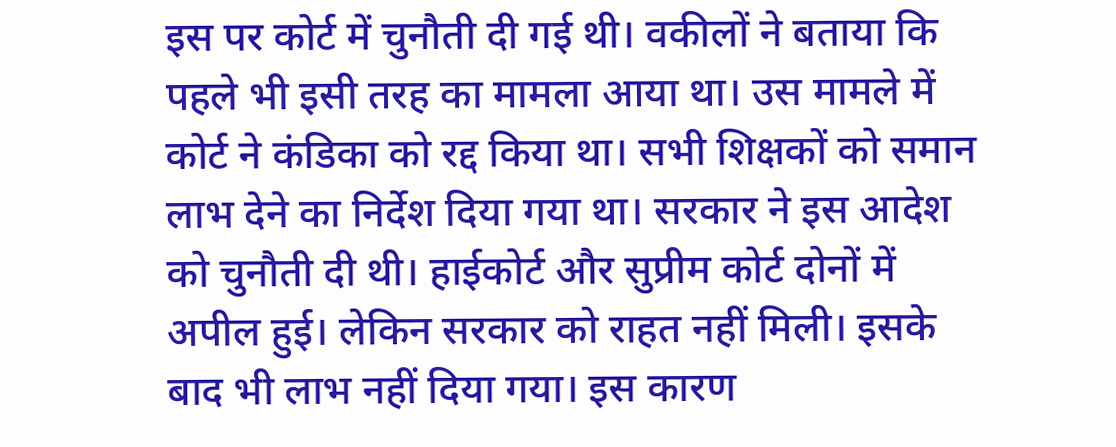इस पर कोर्ट में चुनौती दी गई थी। वकीलों ने बताया कि पहले भी इसी तरह का मामला आया था। उस मामले में कोर्ट ने कंडिका को रद्द किया था। सभी शिक्षकों को समान लाभ देने का निर्देश दिया गया था। सरकार ने इस आदेश को चुनौती दी थी। हाईकोर्ट और सुप्रीम कोर्ट दोनों में अपील हुई। लेकिन सरकार को राहत नहीं मिली। इसके बाद भी लाभ नहीं दिया गया। इस कारण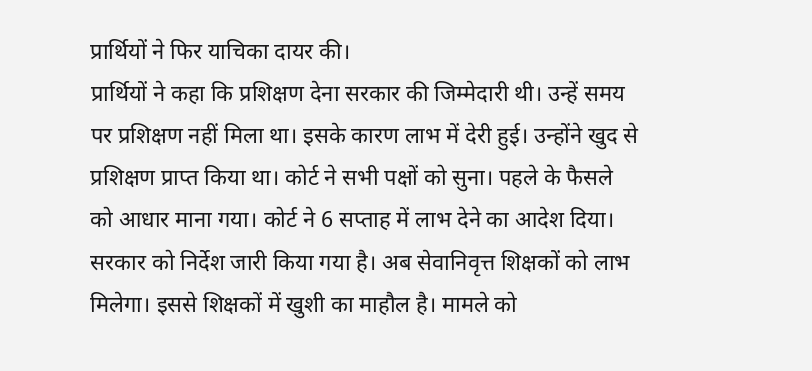प्रार्थियों ने फिर याचिका दायर की।
प्रार्थियों ने कहा कि प्रशिक्षण देना सरकार की जिम्मेदारी थी। उन्हें समय पर प्रशिक्षण नहीं मिला था। इसके कारण लाभ में देरी हुई। उन्होंने खुद से प्रशिक्षण प्राप्त किया था। कोर्ट ने सभी पक्षों को सुना। पहले के फैसले को आधार माना गया। कोर्ट ने 6 सप्ताह में लाभ देने का आदेश दिया। सरकार को निर्देश जारी किया गया है। अब सेवानिवृत्त शिक्षकों को लाभ मिलेगा। इससे शिक्षकों में खुशी का माहौल है। मामले को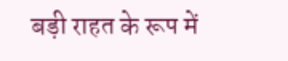बड़ी राहत के रूप में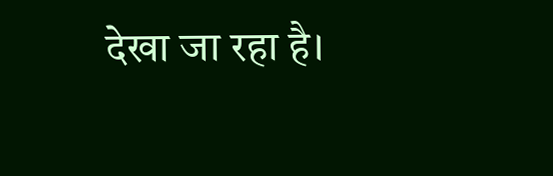देखा जा रहा है।